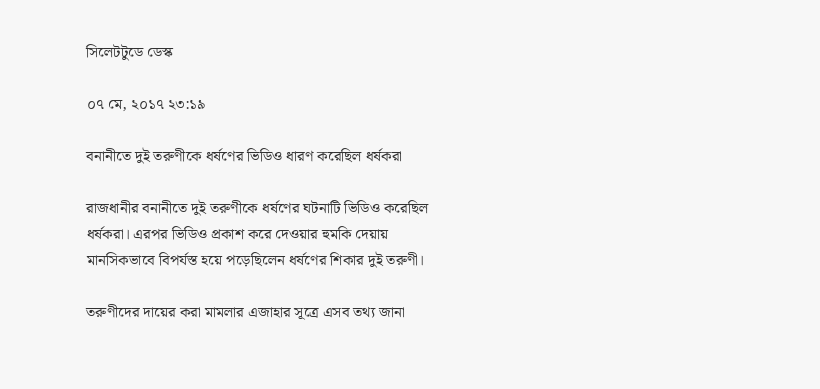সিলেটটুডে ডেস্ক

০৭ মে, ২০১৭ ২৩:১৯

বনানীতে দুই তরুণীকে ধর্ষণের ভিডিও ধারণ করেছিল ধর্ষকরা

রাজধানীর বনানীতে দুই তরুণীকে ধর্ষণের ঘটনাটি ভিডিও করেছিল ধর্ষকরা। এরপর ভিডিও প্রকাশ করে দেওয়ার হুমকি দেয়ায় মানসিকভাবে বিপর্যস্ত হয়ে পড়েছিলেন ধর্ষণের শিকার দুই তরুণী।

তরুণীদের দায়ের করা মামলার এজাহার সূত্রে এসব তথ্য জানা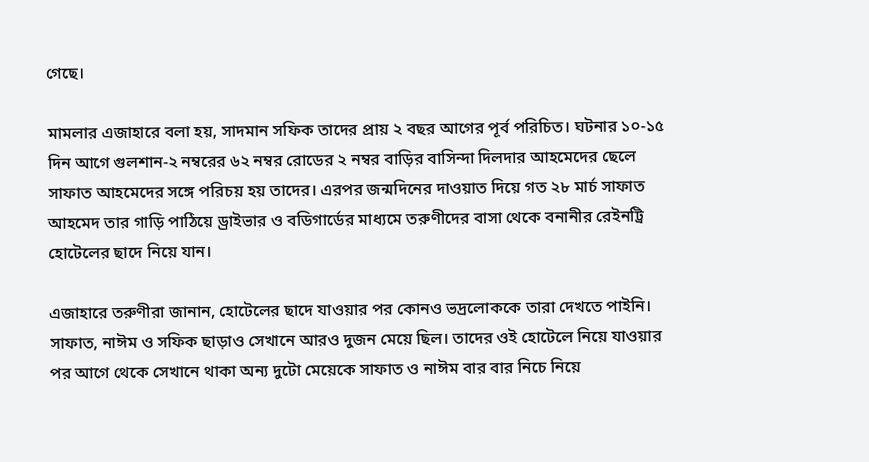গেছে।

মামলার এজাহারে বলা হয়, সাদমান সফিক তাদের প্রায় ২ বছর আগের পূর্ব পরিচিত। ঘটনার ১০-১৫ দিন আগে গুলশান-২ নম্বরের ৬২ নম্বর রোডের ২ নম্বর বাড়ির বাসিন্দা দিলদার আহমেদের ছেলে সাফাত আহমেদের সঙ্গে পরিচয় হয় তাদের। এরপর জন্মদিনের দাওয়াত দিয়ে গত ২৮ মার্চ সাফাত আহমেদ তার গাড়ি পাঠিয়ে ড্রাইভার ও বডিগার্ডের মাধ্যমে তরুণীদের বাসা থেকে বনানীর রেইনট্রি হোটেলের ছাদে নিয়ে যান।

এজাহারে তরুণীরা জানান, হোটেলের ছাদে যাওয়ার পর কোনও ভদ্রলোককে তারা দেখতে পাইনি। সাফাত, নাঈম ও সফিক ছাড়াও সেখানে আরও দুজন মেয়ে ছিল। তাদের ওই হোটেলে নিয়ে যাওয়ার পর আগে থেকে সেখানে থাকা অন্য দুটো মেয়েকে সাফাত ও নাঈম বার বার নিচে নিয়ে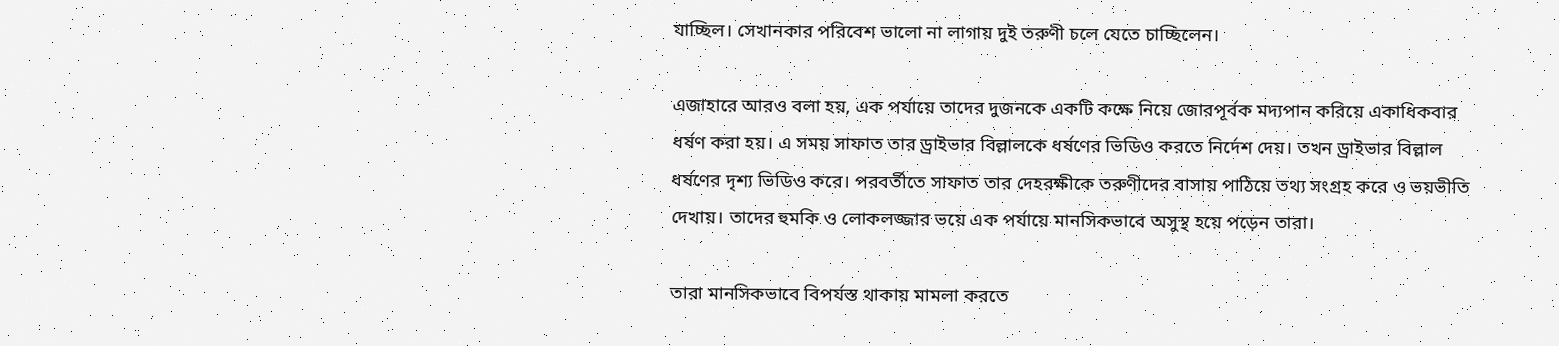যাচ্ছিল। সেখানকার পরিবেশ ভালো না লাগায় দুই তরুণী চলে যেতে চাচ্ছিলেন।

এজাহারে আরও বলা হয়, এক পর্যায়ে তাদের দুজনকে একটি কক্ষে নিয়ে জোরপূর্বক মদ্যপান করিয়ে একাধিকবার ধর্ষণ করা হয়। এ সময় সাফাত তার ড্রাইভার বিল্লালকে ধর্ষণের ভিডিও করতে নির্দেশ দেয়। তখন ড্রাইভার বিল্লাল ধর্ষণের দৃশ্য ভিডিও করে। পরবর্তীতে সাফাত তার দেহরক্ষীকে তরুণীদের বাসায় পাঠিয়ে তথ্য সংগ্রহ করে ও ভয়ভীতি দেখায়। তাদের হুমকি ও লোকলজ্জার ভয়ে এক পর্যায়ে মানসিকভাবে অসুস্থ হয়ে পড়েন তারা।

তারা মানসিকভাবে বিপর্যস্ত থাকায় মামলা করতে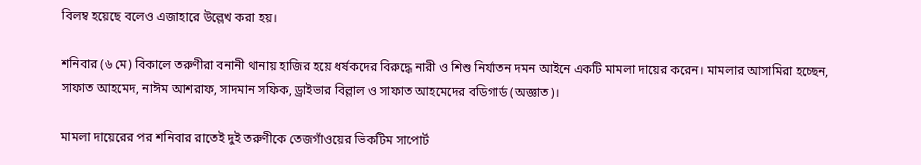বিলম্ব হয়েছে বলেও এজাহারে উল্লেখ করা হয়।

শনিবার (৬ মে) বিকালে তরুণীরা বনানী থানায় হাজির হয়ে ধর্ষকদের বিরুদ্ধে নারী ও শিশু নির্যাতন দমন আইনে একটি মামলা দায়ের করেন। মামলার আসামিরা হচ্ছেন, সাফাত আহমেদ, নাঈম আশরাফ, সাদমান সফিক, ড্রাইভার বিল্লাল ও সাফাত আহমেদের বডিগার্ড (অজ্ঞাত)।

মামলা দায়েরের পর শনিবার রাতেই দুই তরুণীকে তেজগাঁওয়ের ভিকটিম সাপোর্ট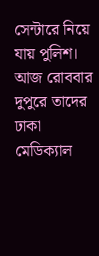সেন্টারে নিয়ে যায় পুলিশ। আজ রোববার দুপুরে তাদের ঢাকা মেডিক্যাল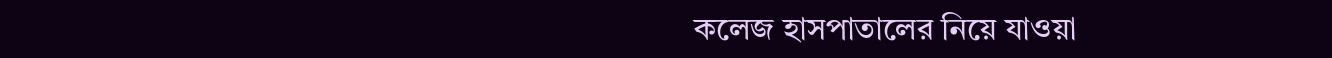কলেজ হাসপাতালের নিয়ে যাওয়া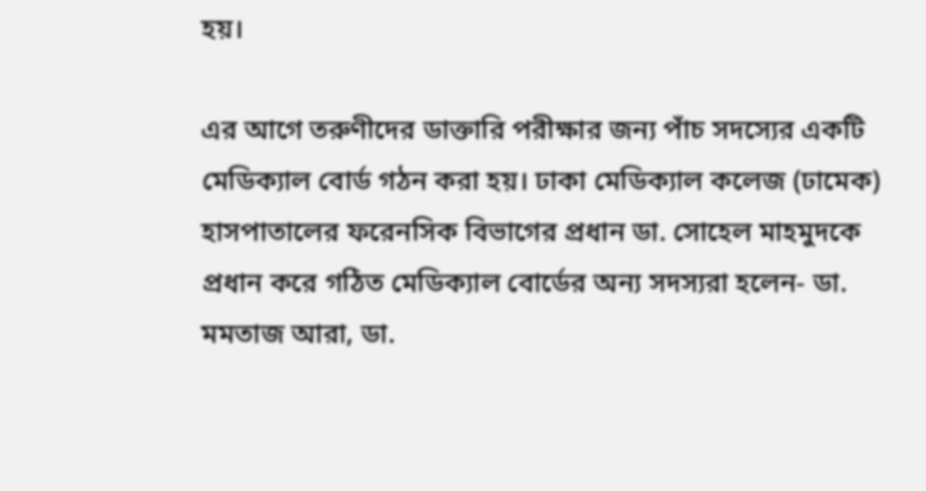হয়।

এর আগে তরুণীদের ডাক্তারি পরীক্ষার জন্য পাঁচ সদস্যের একটি মেডিক্যাল বোর্ড গঠন করা হয়। ঢাকা মেডিক্যাল কলেজ (ঢামেক) হাসপাতালের ফরেনসিক বিভাগের প্রধান ডা. সোহেল মাহমুদকে প্রধান করে গঠিত মেডিক্যাল বোর্ডের অন্য সদস্যরা হলেন- ডা. মমতাজ আরা, ডা.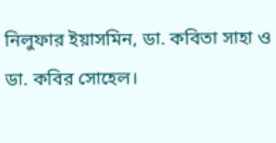নিলুফার ইয়াসমিন, ডা. কবিতা সাহা ও ডা. কবির সোহেল।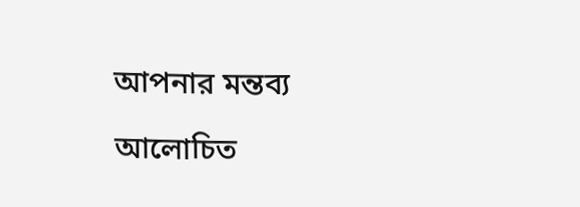আপনার মন্তব্য

আলোচিত